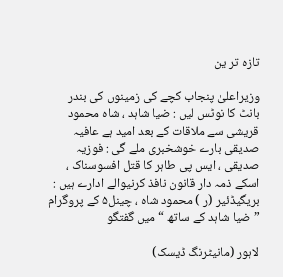تازہ تر ین

وزیراعلیٰ پنجاب کچے کی زمینوں کی بندر بانٹ کا نوٹس لیں : ضیا شاہد ، شاہ محمود قریشی سے ملاقات کے بعد امید ہے عافیہ صدیقی بارے خوشخبری ملے گی : فوزیہ صدیقی ، ایس پی طاہر کا قتل افسوسناک ، اسکے ذمہ دار قانون نافذ کرنیوالے ادارے ہیں : بریگیڈئیر (ر ) محمود شاہ ، چینل۵ کے پروگرام ” ضیا شاہد کے ساتھ “ میں گفتگو

لاہور (مانیٹرنگ ڈیسک)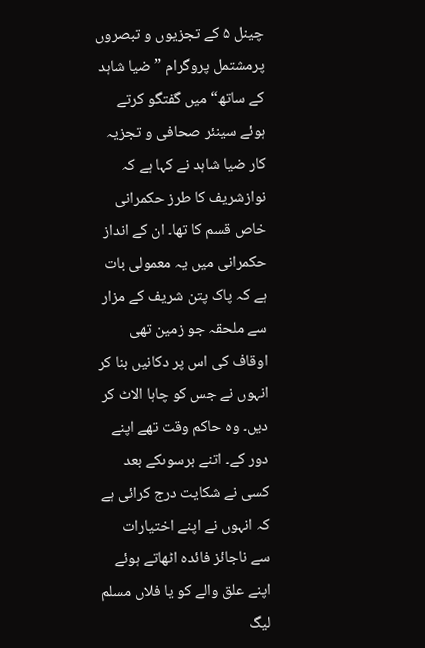چینل ۵ کے تجزیوں و تبصروں پرمشتمل پروگرام ”ضیا شاہد کے ساتھ“ میں گفتگو کرتے ہوئے سینئر صحافی و تجزیہ کار ضیا شاہد نے کہا ہے کہ نوازشریف کا طرز حکمرانی خاص قسم کا تھا۔ ان کے انداز حکمرانی میں یہ معمولی بات ہے کہ پاک پتن شریف کے مزار سے ملحقہ جو زمین تھی اوقاف کی اس پر دکانیں بنا کر انہوں نے جس کو چاہا الاٹ کر دیں۔ وہ حاکم وقت تھے اپنے دور کے۔ اتنے برسوںکے بعد کسی نے شکایت درج کرائی ہے کہ انہوں نے اپنے اختیارات سے ناجائز فائدہ اٹھاتے ہوئے اپنے علق والے کو یا فلاں مسلم لیگ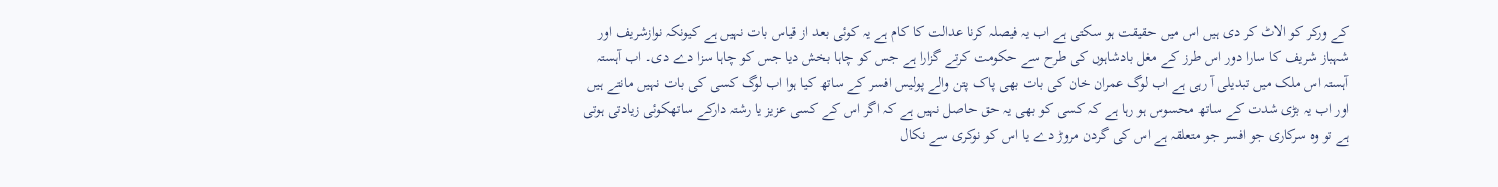کے ورکر کو الاٹ کر دی ہیں اس میں حقیقت ہو سکتی ہے اب یہ فیصلہ کرنا عدالت کا کام ہے یہ کوئی بعد از قیاس بات نہیں ہے کیونکہ نوازشریف اور شہباز شریف کا سارا دور اس طرز کے مغل بادشاہوں کی طرح سے حکومت کرتے گزارا ہے جس کو چاہا بخش دیا جس کو چاہا سزا دے دی۔ اب آہستہ آہستہ اس ملک میں تبدیلی آ رہی ہے اب لوگ عمران خان کی بات بھی پاک پتن والے پولیس افسر کے ساتھ کیا ہوا اب لوگ کسی کی بات نہیں مانتے ہیں اور اب یہ بڑی شدت کے ساتھ محسوس ہو رہا ہے کہ کسی کو بھی یہ حق حاصل نہیں ہے کہ اگر اس کے کسی عزیز یا رشتہ دارکے ساتھکوئی زیادتی ہوتی ہے تو وہ سرکاری جو افسر جو متعلقہ ہے اس کی گردن مروڑ دے یا اس کو نوکری سے نکال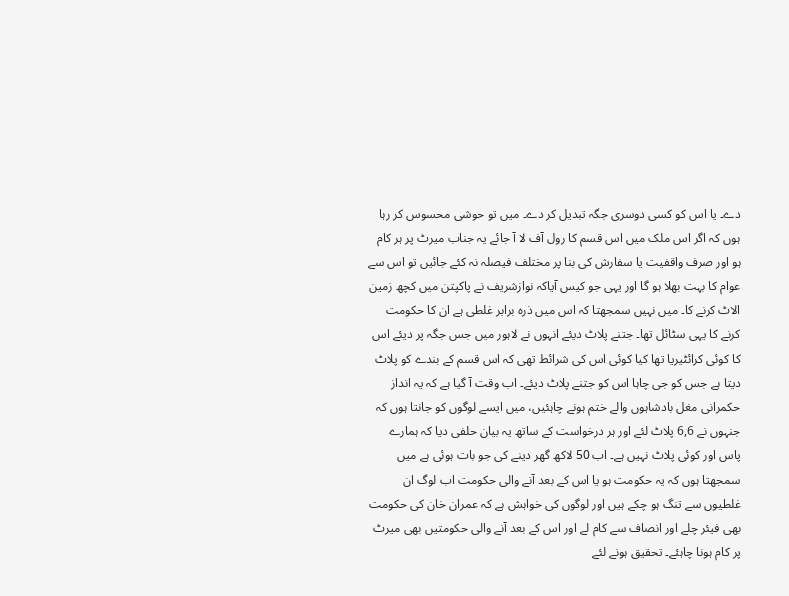دے۔ یا اس کو کسی دوسری جگہ تبدیل کر دے۔ میں تو حوشی محسوس کر رہا ہوں کہ اگر اس ملک میں اس قسم کا رول آف لا آ جائے یہ جناب میرٹ پر ہر کام ہو اور صرف واقفیت یا سفارش کی بنا پر مختلف فیصلہ نہ کئے جائیں تو اس سے عوام کا بہت بھلا ہو گا اور یہی جو کیس آیاکہ نوازشریف نے پاکپتن میں کچھ زمین الاٹ کرنے کا۔ میں نہیں سمجھتا کہ اس میں ذرہ برابر غلطی ہے ان کا حکومت کرنے کا یہی سٹائل تھا۔ جتنے پلاٹ دیئے انہوں نے لاہور میں جس جگہ پر دیئے اس کا کوئی کرائٹیریا تھا کیا کوئی اس کی شرائط تھی کہ اس قسم کے بندے کو پلاٹ دیتا ہے جس کو جی چاہا اس کو جتنے پلاٹ دیئے۔ اب وقت آ گیا ہے کہ یہ انداز حکمرانی مغل بادشاہوں والے ختم ہونے چاہئیں، میں ایسے لوگوں کو جانتا ہوں کہ جنہوں نے 6,6 پلاٹ لئے اور ہر درخواست کے ساتھ یہ بیان حلفی دیا کہ ہمارے پاس اور کوئی پلاٹ نہیں ہے۔ اب 50 لاکھ گھر دینے کی جو بات ہوئی ہے میں سمجھتا ہوں کہ یہ حکومت ہو یا اس کے بعد آنے والی حکومت اب لوگ ان غلطیوں سے تنگ ہو چکے ہیں اور لوگوں کی خواہش ہے کہ عمران خان کی حکومت بھی فیئر چلے اور انصاف سے کام لے اور اس کے بعد آنے والی حکومتیں بھی میرٹ پر کام ہونا چاہئے۔ تحقیق ہونے لئے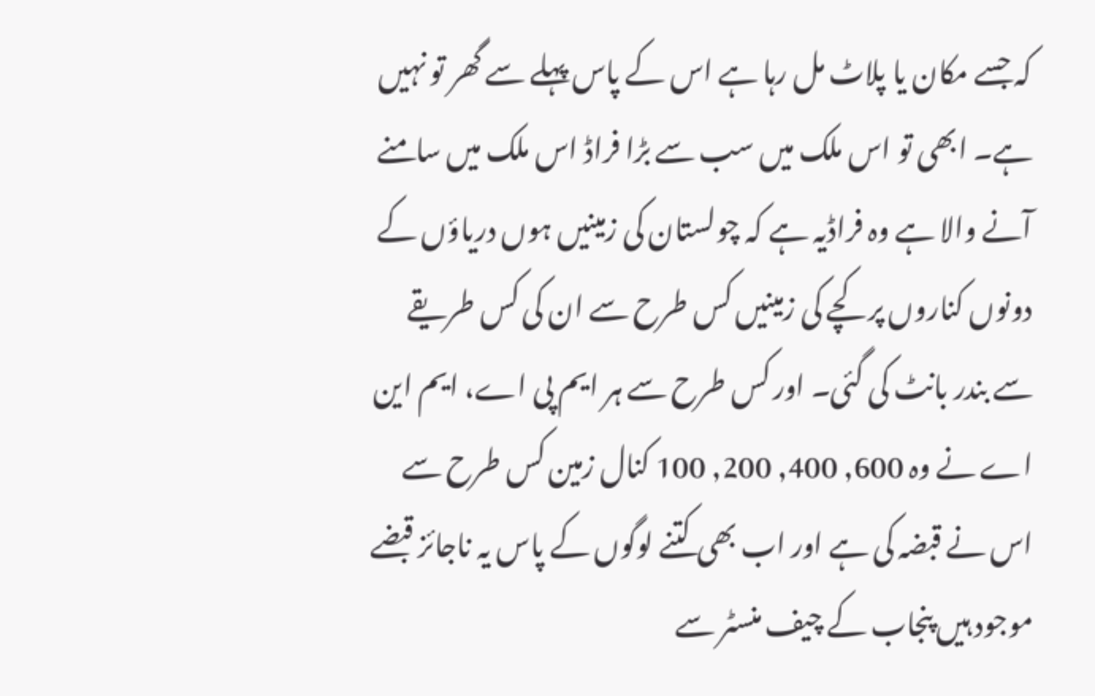کہ جسے مکان یا پلاٹ مل رہا ہے اس کے پاس پہلے سے گھر تو نہیں ہے۔ ابھی تو اس ملک میں سب سے بڑا فراڈ اس ملک میں سامنے آنے والا ہے وہ فراڈیہ ہے کہ چولستان کی زمینیں ہوں دریاؤں کے دونوں کناروں پر کچے کی زمینیں کس طرح سے ان کی کس طریقے سے بندر بانٹ کی گئی۔ اور کس طرح سے ہر ایم پی اے، ایم این اے نے وہ 600, 400, 200, 100 کنال زمین کس طرح سے اس نے قبضہ کی ہے اور اب بھی کتنے لوگوں کے پاس یہ ناجائز قبضے موجود ہیں پنجاب کے چیف منسٹر سے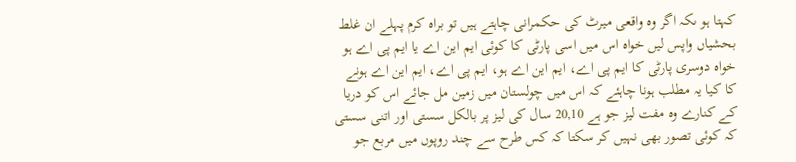کہتا ہو ںکہ اگر وہ واقعی میرٹ کی حکمرانی چاہتے ہیں تو براہ کرم پہلے ان غلط بحشیاں واپس لیں خواہ اس میں اسی پارٹی کا کوئی ایم این اے یا ایم پی اے ہو خواہ دوسری پارٹی کا ایم پی اے، ایم این اے ہو، ایم پی اے، ایم این اے ہونے کا کیا یہ مطلب ہونا چاہئے کہ اس میں چولستان میں زمین مل جائے اس کو دریا کے کنارے وہ مفت لیز جو ہے 20,10 سال کی لیز پر بالکل سستی اور اتنی سستی کہ کوئی تصور بھی نہیں کر سکتا کہ کس طرح سے چند روپوں میں مربع جو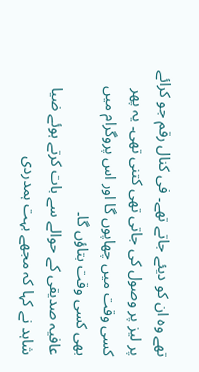تھے وہ ان کو دیئے جاتے تھے۔ فی کنال رقم جو کرائے پر لیز پر وصول کی جاتی تھی کتنی تھی۔ یہ پھر کسی وقت میں چھاپوں گا اور اس پروگرام میں بھی کسی وقت بتاؤں گا۔
عافیہ صدیقی کے حوالے سے بات کرتے ہوئے ضیا شاہد نے کہا کہ مجھے بہت ہمدردی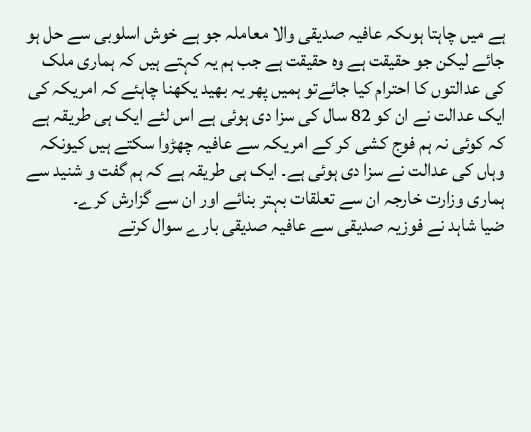ہے میں چاہتا ہوںکہ عافیہ صدیقی والا معاملہ جو ہے خوش اسلوبی سے حل ہو جائے لیکن جو حقیقت ہے وہ حقیقت ہے جب ہم یہ کہتے ہیں کہ ہماری ملک کی عدالتوں کا احترام کیا جائےتو ہمیں پھر یہ بھید یکھنا چاہئے کہ امریکہ کی ایک عدالت نے ان کو 82 سال کی سزا دی ہوئی ہے اس لئے ایک ہی طریقہ ہے کہ کوئی نہ ہم فوج کشی کر کے امریکہ سے عافیہ چھڑوا سکتے ہیں کیونکہ وہاں کی عدالت نے سزا دی ہوئی ہے۔ ایک ہی طریقہ ہے کہ ہم گفت و شنید سے ہماری وزارت خارجہ ان سے تعلقات بہتر بنائے اور ان سے گزارش کرے۔
ضیا شاہد نے فوزیہ صدیقی سے عافیہ صدیقی بارے سوال کرتے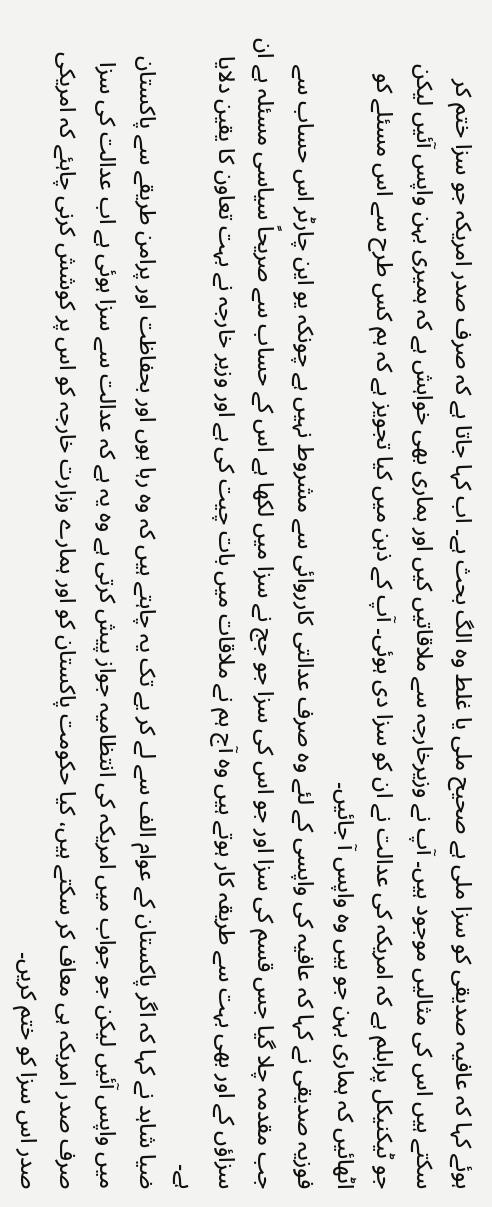ہوئے کہا کہ عافیہ صدیقی کو سزا ملی ہے صحیح ملی یا غلط وہ الگ بحث ہے۔ اب کہا جاتا ہے کہ صرف صدر امریکہ جو سزا ختم کر سکتے ہیں اس کی مثالیں موجود ہیں۔ آپ نے وزیرخارجہ سے ملاقاتیں کیں اور ہماری بھی خواہش ہے کہ ہمیری بہن واپس آئیں لیکن جو ٹیکنیکل پرابلم ہے کہ امریکہ کی عدالت نے ان کو سزا دی ہوئی۔ آپ کے ذہن میں کیا تجویز ہے کہ ہم کس طرح سے اس مسئلے کو اٹھائیں کہ ہماری بہن جو ہیں وہ واپس آ جائیں۔
فوزیہ صدیقی نے کہا کہ عافیہ کی واپسی کے لئے وہ صرف عدالتی کارروائی سے مشروط نہیں ہے چونکہ یو این چارٹر اس حساب سے جب مقدمہ چلا گیا جس قسم کی سزا اور جو اس کی سزا جو جج نے سزا میں لکھا ہے اس کے حساب سے صریحاً سیاسی مسئلہ ہے ان سزاؤں کے اور بھی بہت سے طریقہ کار ہوتے ہیں وہ آج ہم نے ملاقات میں بات چیت کی ہے اور وزیر خارجہ نے بہت تعاون کا یقین دلایا ہے۔
ضیا شاہد نے کہا کہ اگر پاکستان کے عوام الف سے لے کر یے تک یہ چاہتے ہیں کہ وہ رہا ہوں اور بحفاظت اور پرامن طریقے سے پاکستان میں واپس آئیں لیکن جو جواب میں امریکہ کی انتظامیہ جواز پیش کرتی ہے وہ یہ ہے کہ عدالت سے سزا ہوئی ہے اب عدالت کی سزا صرف صدر امریکہ ہی معاف کر سکتے ہیں، کیا حکومت پاکستان کو اور ہمارے وزارت خارجہ کو اس پر کوشش کرنی چاہئے کہ امریکی صدر اس سزا کو ختم کریں۔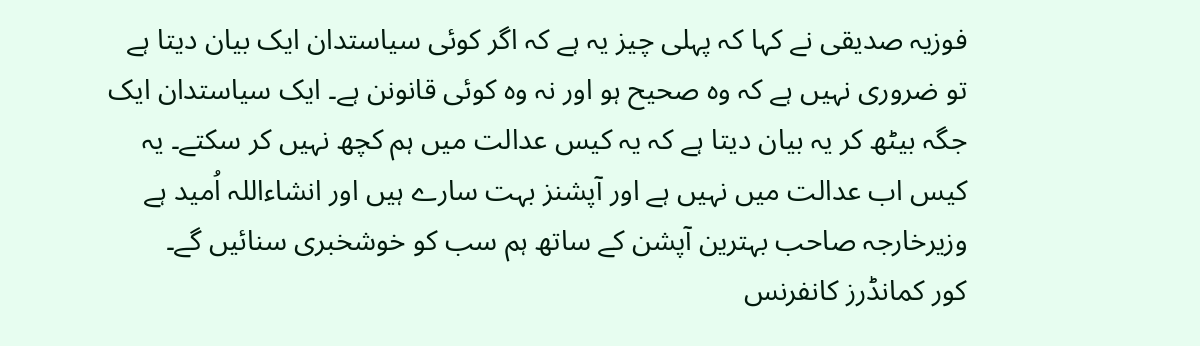فوزیہ صدیقی نے کہا کہ پہلی چیز یہ ہے کہ اگر کوئی سیاستدان ایک بیان دیتا ہے تو ضروری نہیں ہے کہ وہ صحیح ہو اور نہ وہ کوئی قانونن ہے۔ ایک سیاستدان ایک جگہ بیٹھ کر یہ بیان دیتا ہے کہ یہ کیس عدالت میں ہم کچھ نہیں کر سکتے۔ یہ کیس اب عدالت میں نہیں ہے اور آپشنز بہت سارے ہیں اور انشاءاللہ اُمید ہے وزیرخارجہ صاحب بہترین آپشن کے ساتھ ہم سب کو خوشخبری سنائیں گے۔
کور کمانڈرز کانفرنس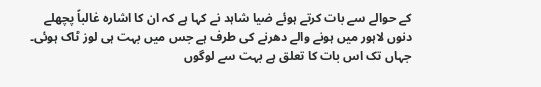کے حوالے سے بات کرتے ہوئے ضیا شاہد نے کہا ہے کہ ان کا اشارہ غالباً پچھلے دنوں لاہور میں ہونے والے دھرنے کی طرف ہے جس میں بہت ہی لوز ٹاک ہوئی۔ جہاں تک اس بات کا تعلق ہے بہت سے لوگوں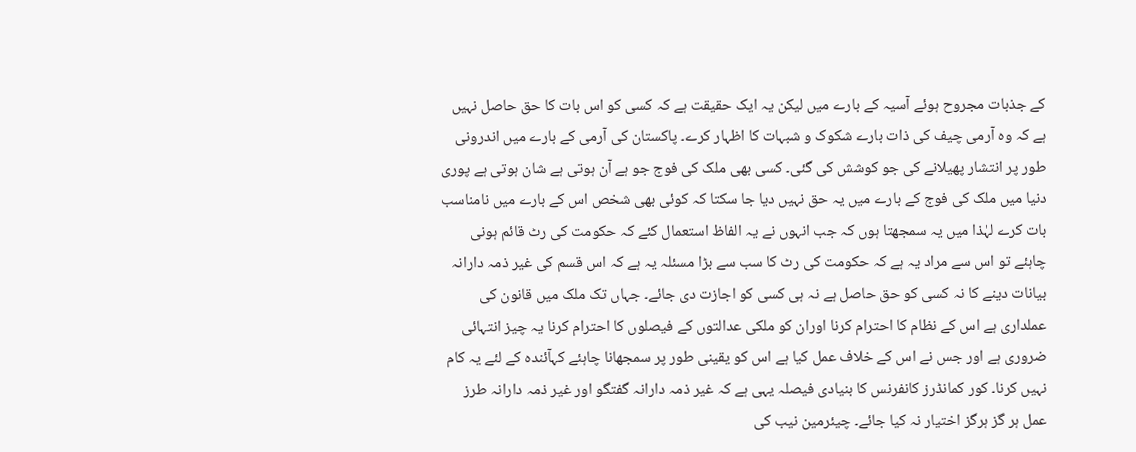کے جذبات مجروح ہوئے آسیہ کے بارے میں لیکن یہ ایک حقیقت ہے کہ کسی کو اس بات کا حق حاصل نہیں ہے کہ وہ آرمی چیف کی ذات بارے شکوک و شبہات کا اظہار کرے۔ پاکستان کی آرمی کے بارے میں اندرونی طور پر انتشار پھیلانے کی جو کوشش کی گئی۔ کسی بھی ملک کی فوج جو ہے آن ہوتی ہے شان ہوتی ہے پوری دنیا میں ملک کی فوج کے بارے میں یہ حق نہیں دیا جا سکتا کہ کوئی بھی شخص اس کے بارے میں نامناسب بات کرے لہٰذا میں یہ سمجھتا ہوں کہ جب انہوں نے یہ الفاظ استعمال کئے کہ حکومت کی رٹ قائم ہونی چاہئے تو اس سے مراد یہ ہے کہ حکومت کی رٹ کا سب سے بڑا مسئلہ یہ ہے کہ اس قسم کی غیر ذمہ دارانہ بیانات دینے کا نہ کسی کو حق حاصل ہے نہ ہی کسی کو اجازت دی جائے۔ جہاں تک ملک میں قانون کی عملداری ہے اس کے نظام کا احترام کرنا اوران کو ملکی عدالتوں کے فیصلوں کا احترام کرنا یہ چیز انتہائی ضروری ہے اور جس نے اس کے خلاف عمل کیا ہے اس کو یقینی طور پر سمجھانا چاہئے کہآئندہ کے لئے یہ کام نہیں کرنا۔ کور کمانڈرز کانفرنس کا بنیادی فیصلہ یہی ہے کہ غیر ذمہ دارانہ گفتگو اور غیر ذمہ دارانہ طرز عمل ہر گز ہرگز اختیار نہ کیا جائے۔ چیئرمین نیب کی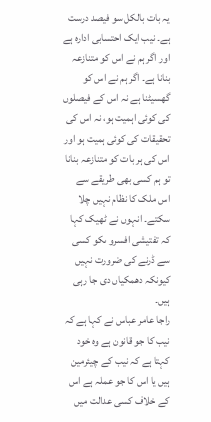یہ بات بالکل سو فیصد درست ہے۔ نیب ایک احتسابی ادارہ ہے اور اگر ہم نے اس کو متنازعہ بنانا ہے۔ اگر ہم نے اس کو گھسیٹنا ہے نہ اس کے فیصلوں کی کوئی اہمیت ہو، نہ اس کی تحقیقات کی کوئی ہمیت ہو اور اس کی ہر بات کو متنازعہ بنانا تو ہم کسی بھی طریقے سے اس ملک کا نظام نہیں چلا سکتے۔ انہوں نے ٹھیک کہا کہ تفتیشی افسرو ںکو کسی سے ڈرنے کی ضرورت نہیں کیونکہ دھمکیاں دی جا رہی ہیں۔
راجا عامر عباس نے کہا ہے کہ نیب کا جو قانون ہے وہ خود کہتا ہے کہ نیب کے چیئرمین ہیں یا اس کا جو عملہ ہے اس کے خلاف کسی عدالت میں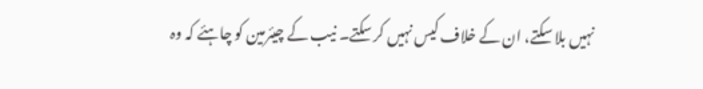نہیں بلا سکتے، ان کے خلاف کیس نہیں کر سکتے۔ نیب کے چیئرمین کو چاہئے کہ وہ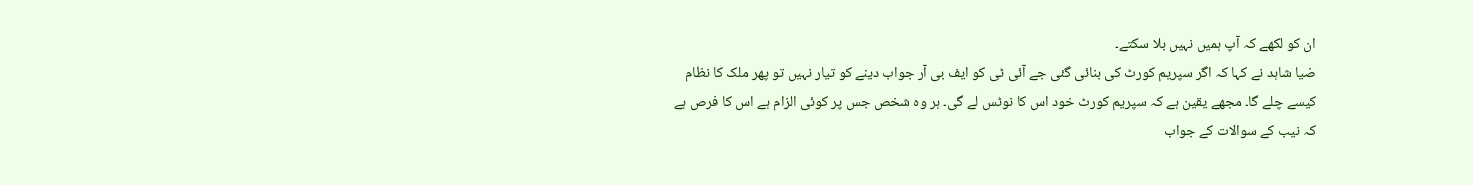ان کو لکھے کہ آپ ہمیں نہیں بلا سکتے۔
ضیا شاہد نے کہا کہ اگر سپریم کورٹ کی بنائی گئی جے آئی ٹی کو ایف بی آر جواب دینے کو تیار نہیں تو پھر ملک کا نظام کیسے چلے گا۔ مجھے یقین ہے کہ سپریم کورٹ خود اس کا نوٹس لے گی۔ ہر وہ شخص جس پر کوئی الزام ہے اس کا فرص ہے کہ نیب کے سوالات کے جواب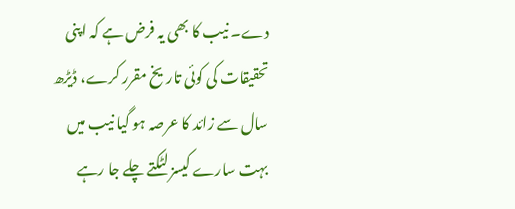دے۔ نیب کا بھی یہ فرض ہے کہ اپنی تحقیقات کی کوئی تاریخ مقرر کرے، ڈیڑھ سال سے زائد کا عرصہ ہو گیا نیب میں بہت سارے کیسز لٹکتے چلے جا رہے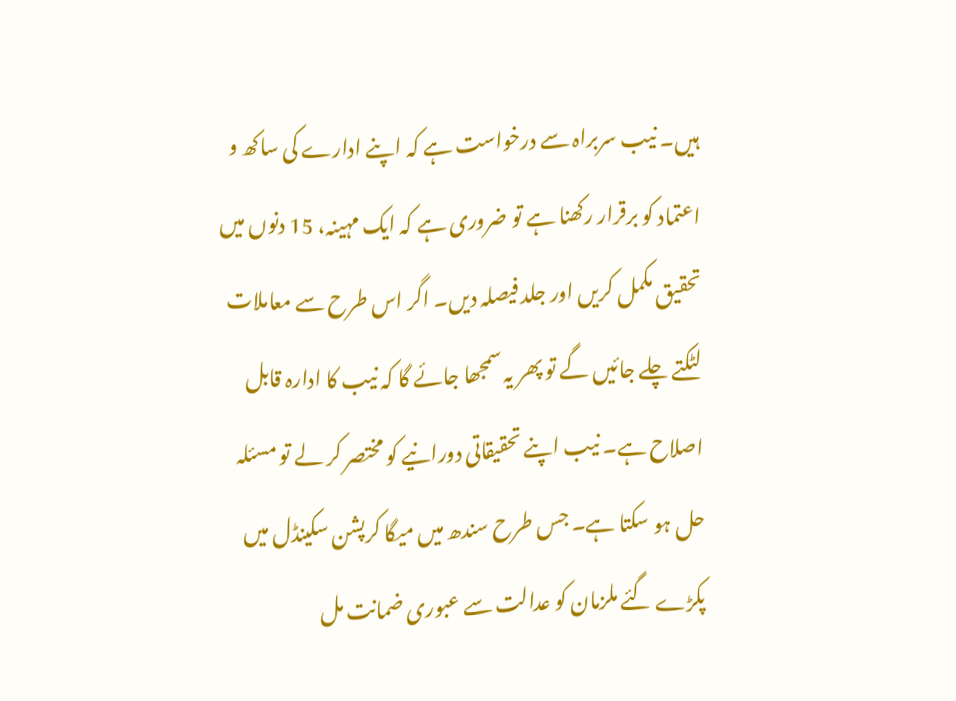ہیں۔ نیب سربراہ سے درخواست ہے کہ اپنے ادارے کی ساکھ و اعتماد کو برقرار رکھنا ہے تو ضروری ہے کہ ایک مہینہ، 15 دنوں میں تحقیق مکمل کریں اور جلد فیصلہ دیں۔ اگر اس طرح سے معاملات لٹکتے چلے جائیں گے تو پھر یہ سمجھا جائے گا کہ نیب کا ادارہ قابل اصلاح ہے۔ نیب اپنے تحقیقاتی دورانیے کو مختصر کر لے تو مسئلہ حل ہو سکتا ہے۔ جس طرح سندھ میں میگا کرپشن سکینڈل میں پکڑے گئے ملزمان کو عدالت سے عبوری ضمانت مل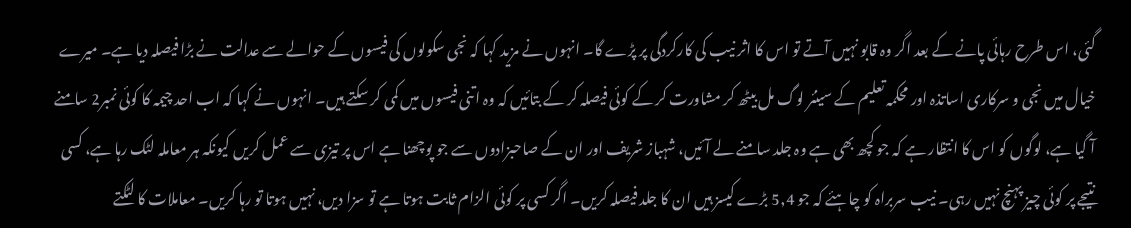گئی، اس طرح رہائی پانے کے بعد اگر وہ قابو نہیں آتے تو اس کا اثر نیب کی کارکردگی پر پڑے گا۔ انہوں نے مزید کہا کہ نجی سکولوں کی فیسوں کے حوالے سے عدالت نے بڑا فیصلہ دیا ہے۔ میرے خیال میں نجی و سرکاری اساتذہ اور محکمہ تعلیم کے سینئر لوگ مل بیٹھ کر مشاورت کر کے کوئی فیصلہ کر کے بتائیں کہ وہ اتنی فیسوں میں کمی کر سکتے ہیں۔ انہوں نے کہا کہ اب احد چیمہ کا کوئی نمبر2 سامنے آ گیا ہے، لوگوں کو اس کا انتظار ہے کہ جو کچھ بھی ہے وہ جلد سامنے لے آئیں، شہباز شریف اور ان کے صاحبزادوں سے جو پوچھنا ہے اس پر تیزی سے عمل کریں کیونکہ ہر معاملہ لٹک رہا ہے، کسی نتیجے پر کوئی چیز پہنچ نہیں رہی۔ نیب سربراہ کو چاہئے کہ جو 5,4 بڑے کیسز ہیں ان کا جلد فیصلہ کریں۔ اگر کسی پر کوئی الزام ثابت ہوتا ہے تو سزا دیں، نہیں ہوتا تو رہا کریں۔ معاملات کا لٹکتے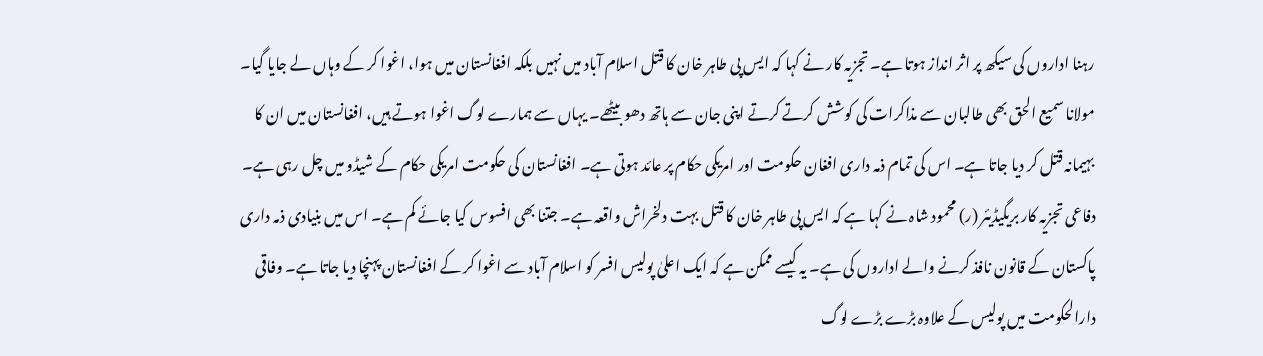رہنا اداروں کی سیکھ پر اثر انداز ہوتا ہے۔ تجزیہ کار نے کہا کہ ایس پی طاہر خان کا قتل اسلام آباد میں نہیں بلکہ افغانستان میں ہوا، اغوا کر کے وہاں لے جایا گیا۔ مولانا سمیع الحق بھی طالبان سے مذاکرات کی کوشش کرتے کرتے اپنی جان سے ہاتھ دھو بیٹھے۔ یہاں سے ہمارے لوگ اغوا ہوتے ہیں، افغانستان میں ان کا بہیمانہ قتل کر دیا جاتا ہے۔ اس کی تمام ذمہ داری افغان حکومت اور امریکی حکام پر عائد ہوتی ہے۔ افغانستان کی حکومت امریکی حکام کے شیڈو میں چل رہی ہے۔
دفاعی تجزیہ کار بریگیڈیئر (ر) محمود شاہ نے کہا ہے کہ ایس پی طاہر خان کا قتل بہت دلخراش واقعہ ہے۔ جتنا بھی افسوس کیا جائے کم ہے۔ اس میں بنیادی ذمہ داری پاکستان کے قانون نافذ کرنے والے اداروں کی ہے۔ یہ کیسے ممکن ہے کہ ایک اعلیٰ پولیس افسر کو اسلام آباد سے اغوا کر کے افغانستان پہنچا دیا جاتا ہے۔ وفاقی دارالحکومت میں پولیس کے علاوہ بڑے بڑے لوگ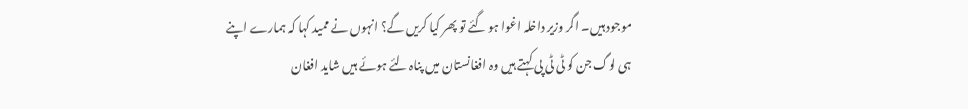موجود ہیں۔ اگر وزیر داخلہ اغوا ہو گئے تو پھر کیا کریں گے؟ انہوں نے ممید کہا کہ ہمارے اپنے ہی لوگ جن کو ٹی ٹی پی کہتے ہیں وہ افغانستان میں پناہ لئے ہوئے ہیں شاید افغان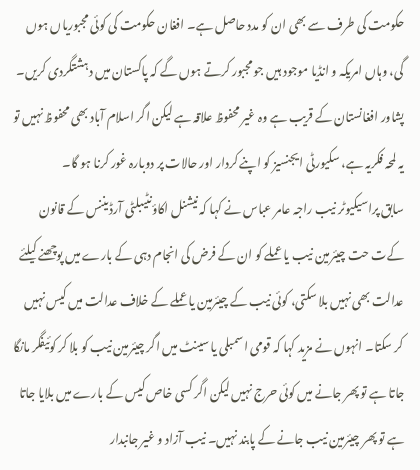حکومت کی طرف سے بھی ان کو مدد حاصل ہے۔ افغان حکومت کی کوئی مجبوریاں ہوں گی، وہاں امریکہ و انڈیا موجود ہیں جو مجبور کرتے ہوں گے کہ پاکستان میں دہشتگردی کریں۔ پشاور افغانستان کے قریب ہے وہ غیر محفوظ علاقہ ہے لیکن اگر اسلام آباد بھی محفوظ نہیں تو یہ لمحہ فکریہ ہے، سکیورٹی ایجنسیز کو اپنے کردار اور حالات پر دوبارہ غور کرنا ہو گا۔
سابق پراسیکیوٹر نیب راجہ عامر عباس نے کہا کہ نیشنل اکاؤنٹیبلٹی آرڈیننس کے قانون کےت حت چیئرمین نیب یا عملے کو ان کے فرض کی انجام دہی کے بارے میں پوچھنے کیلئے عدالت بھی نہیں بلا سکتی، کوئی نیب کے چیئرمین یا عملے کے خلاف عدالت میں کیس نہیں کر سکتا۔ انہوں نے مزید کہا کہ قومی اسمبلی یا سینٹ میں اگر چیئرمین نیب کو بلا کر کوئیفگر مانگا جاتا ہے تو پھر جانے میں کوئی حرج نہیں لیکن اگر کسی خاص کیس کے بارے میں بلایا جاتا ہے تو پھر چیئرمین نیب جانے کے پابند نہیں۔ نیب آزاد و غیر جانبدار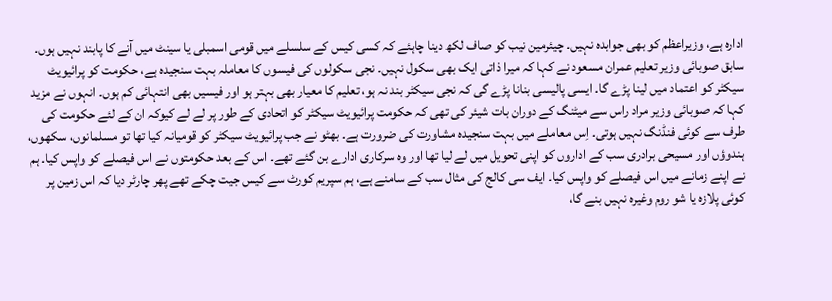ادارہ ہے، وزیراعظم کو بھی جوابدہ نہیں۔ چیئرمین نیب کو صاف لکھ دینا چاہئے کہ کسی کیس کے سلسلے میں قومی اسمبلی یا سینٹ میں آنے کا پابند نہیں ہوں۔
سابق صوبائی وزیر تعلیم عمران مسعود نے کہا کہ میرا ذاتی ایک بھی سکول نہیں۔ نجی سکولوں کی فیسوں کا معاملہ بہت سنجیدہ ہے، حکومت کو پرائیویٹ سیکٹر کو اعتماد میں لینا پڑے گا۔ ایسی پالیسی بنانا پڑے گی کہ نجی سیکٹر بند نہ ہو، تعلیم کا معیار بھی بہتر ہو اور فیسیں بھی انتہائی کم ہوں۔ انہوں نے مزید کہا کہ صوبائی وزیر مراد راس سے میٹنگ کے دوران بات شیئر کی تھی کہ حکومت پرائیویٹ سیکٹر کو اتحادی کے طور پر لے لے کیوکہ ان کے لئے حکومت کی طرف سے کوئی فنڈنگ نہیں ہوتی۔ اِس معاملے میں بہت سنجیدہ مشاورت کی ضرورت ہے۔ بھٹو نے جب پرائیویٹ سیکٹر کو قومیانہ کیا تھا تو مسلمانوں، سکھوں، ہندوؤں اور مسیحی برادری سب کے اداروں کو اپنی تحویل میں لے لیا تھا اور وہ سرکاری ادارے بن گئے تھے۔ اس کے بعد حکومتوں نے اس فیصلے کو واپس کیا۔ ہم نے اپنے زمانے میں اس فیصلے کو واپس کیا۔ ایف سی کالج کی مثال سب کے سامنے ہے، ہم سپریم کورٹ سے کیس جیت چکے تھے پھر چارٹر دیا کہ اس زمین پر کوئی پلازہ یا شو روم وغیرہ نہیں بنے گا،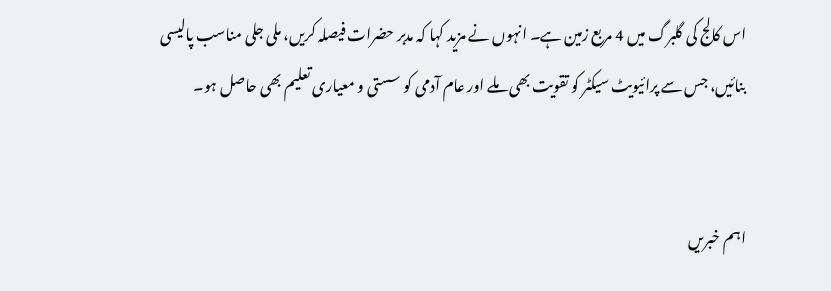اس کالج کی گلبرگ میں 4 مربع زمین ہے۔ انہوں نے مزید کہا کہ مدبر حضرات فیصلہ کریں، ملی جلی مناسب پالیسی بنائیں، جس سے پرائیویٹ سیکٹر کو تقویت بھی ملے اور عام آدمی کو سستی و معیاری تعلیم بھی حاصل ہو۔


اہم خبریں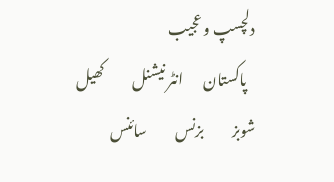دلچسپ و عجیب
   پاکستان       انٹر نیشنل          کھیل         شوبز          بزنس          سائنس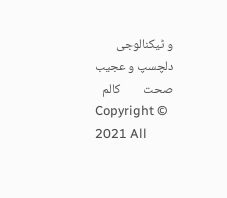و ٹیکنالوجی         دلچسپ و عجیب         صحت        کالم
Copyright © 2021 All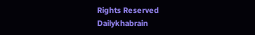Rights Reserved Dailykhabrain